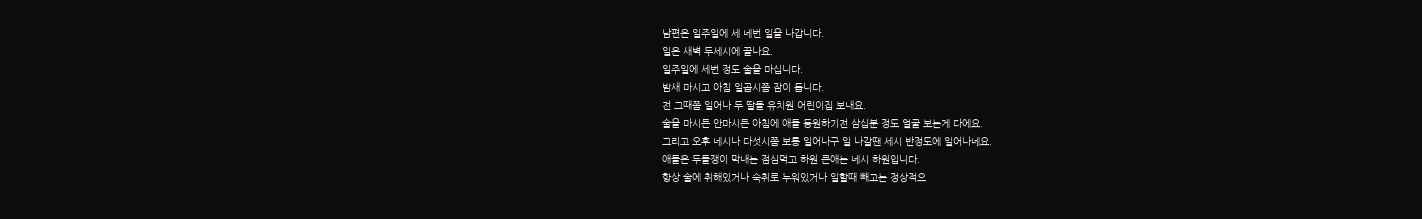남편은 일주일에 세 네번 일을 나갑니다.
일은 새벽 두세시에 끝나요.
일주일에 세번 정도 술을 마십니다.
밤새 마시고 아침 일곱시쯤 잠이 듭니다.
전 그때쯤 일어나 두 딸들 유치원 어린이집 보내요.
술을 마시든 안마시든 아침에 애들 등원하기전 삼십분 정도 얼굴 보는게 다에요.
그리고 오후 네시나 다섯시쯤 보통 일어나구 일 나갈땐 세시 반정도에 일어나네요.
애들은 두돌쟁이 막내는 점심먹고 하원 큰애는 네시 하원입니다.
항상 술에 취해있거나 숙취로 누워있거나 일할때 빼고는 정상적으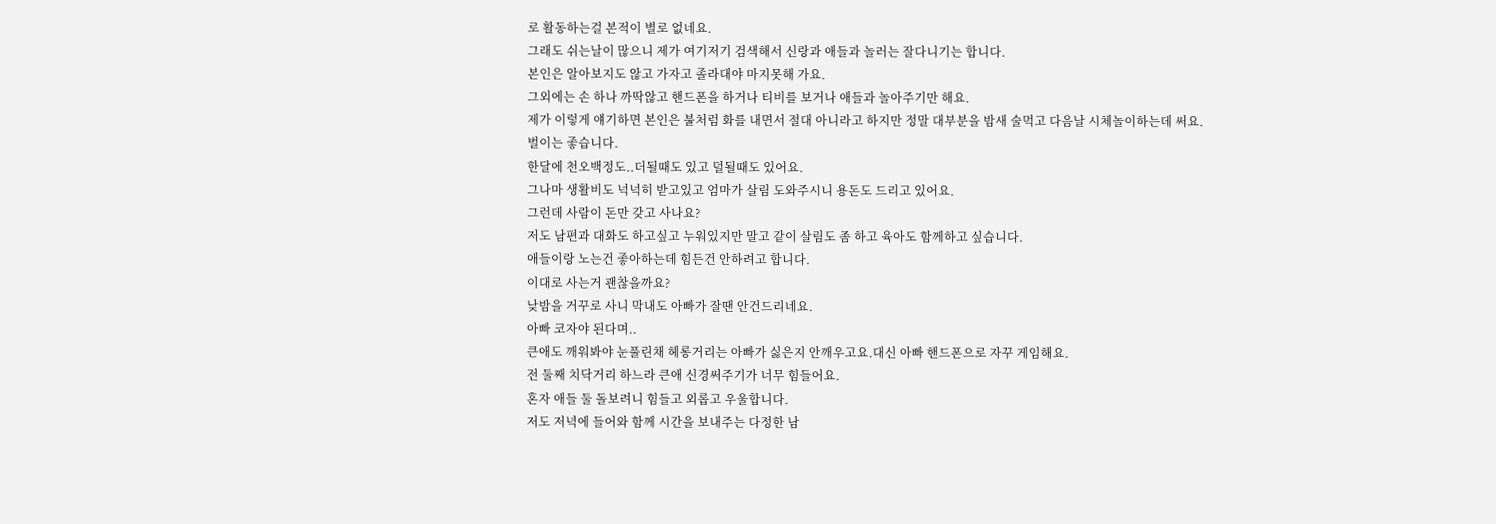로 활동하는걸 본적이 별로 없네요.
그래도 쉬는날이 많으니 제가 여기저기 검색해서 신랑과 애들과 놀러는 잘다니기는 합니다.
본인은 알아보지도 않고 가자고 졸라대야 마지못해 가요.
그외에는 손 하나 까딱않고 핸드폰을 하거나 티비를 보거나 애들과 놀아주기만 해요.
제가 이렇게 얘기하면 본인은 불처럼 화를 내면서 절대 아니라고 하지만 정말 대부분을 밤새 술먹고 다음날 시체놀이하는데 써요.
벌이는 좋습니다.
한달에 천오백정도..더될때도 있고 덜될때도 있어요.
그나마 생활비도 넉넉히 받고있고 엄마가 살림 도와주시니 용돈도 드리고 있어요.
그런데 사람이 돈만 갖고 사나요?
저도 남편과 대화도 하고싶고 누워있지만 말고 같이 살림도 좀 하고 육아도 함께하고 싶습니다.
애들이랑 노는건 좋아하는데 힘든건 안하려고 합니다.
이대로 사는거 괜찮을까요?
낮밤을 거꾸로 사니 막내도 아빠가 잘땐 안건드리네요.
아빠 코자야 된다며..
큰애도 깨워봐야 눈풀린채 헤롱거리는 아빠가 싫은지 안깨우고요.대신 아빠 핸드폰으로 자꾸 게임해요.
전 둘째 치닥거리 하느라 큰애 신경써주기가 너무 힘들어요.
혼자 애들 둘 돌보려니 힘들고 외롭고 우울합니다.
저도 저녁에 들어와 함께 시간을 보내주는 다정한 남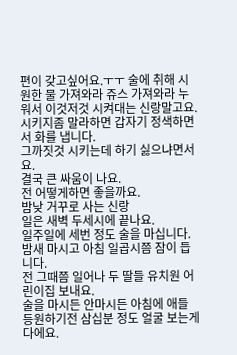편이 갖고싶어요.ㅜㅜ 술에 취해 시원한 물 가져와라 쥬스 가져와라 누워서 이것저것 시켜대는 신랑말고요.
시키지좀 말라하면 갑자기 정색하면서 화를 냅니다.
그까짓것 시키는데 하기 싫으냐면서요.
결국 큰 싸움이 나요.
전 어떻게하면 좋을까요.
밤낮 거꾸로 사는 신랑
일은 새벽 두세시에 끝나요.
일주일에 세번 정도 술을 마십니다.
밤새 마시고 아침 일곱시쯤 잠이 듭니다.
전 그때쯤 일어나 두 딸들 유치원 어린이집 보내요.
술을 마시든 안마시든 아침에 애들 등원하기전 삼십분 정도 얼굴 보는게 다에요.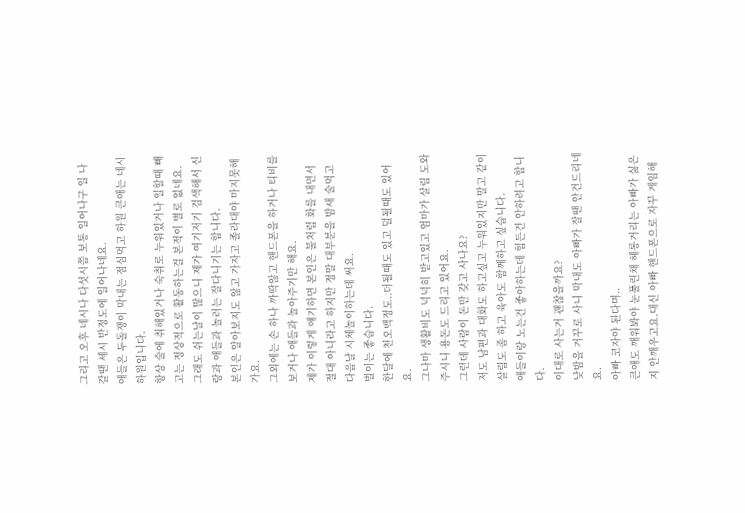그리고 오후 네시나 다섯시쯤 보통 일어나구 일 나갈땐 세시 반정도에 일어나네요.
애들은 두돌쟁이 막내는 점심먹고 하원 큰애는 네시 하원입니다.
항상 술에 취해있거나 숙취로 누워있거나 일할때 빼고는 정상적으로 활동하는걸 본적이 별로 없네요.
그래도 쉬는날이 많으니 제가 여기저기 검색해서 신랑과 애들과 놀러는 잘다니기는 합니다.
본인은 알아보지도 않고 가자고 졸라대야 마지못해 가요.
그외에는 손 하나 까딱않고 핸드폰을 하거나 티비를 보거나 애들과 놀아주기만 해요.
제가 이렇게 얘기하면 본인은 불처럼 화를 내면서 절대 아니라고 하지만 정말 대부분을 밤새 술먹고 다음날 시체놀이하는데 써요.
벌이는 좋습니다.
한달에 천오백정도..더될때도 있고 덜될때도 있어요.
그나마 생활비도 넉넉히 받고있고 엄마가 살림 도와주시니 용돈도 드리고 있어요.
그런데 사람이 돈만 갖고 사나요?
저도 남편과 대화도 하고싶고 누워있지만 말고 같이 살림도 좀 하고 육아도 함께하고 싶습니다.
애들이랑 노는건 좋아하는데 힘든건 안하려고 합니다.
이대로 사는거 괜찮을까요?
낮밤을 거꾸로 사니 막내도 아빠가 잘땐 안건드리네요.
아빠 코자야 된다며..
큰애도 깨워봐야 눈풀린채 헤롱거리는 아빠가 싫은지 안깨우고요.대신 아빠 핸드폰으로 자꾸 게임해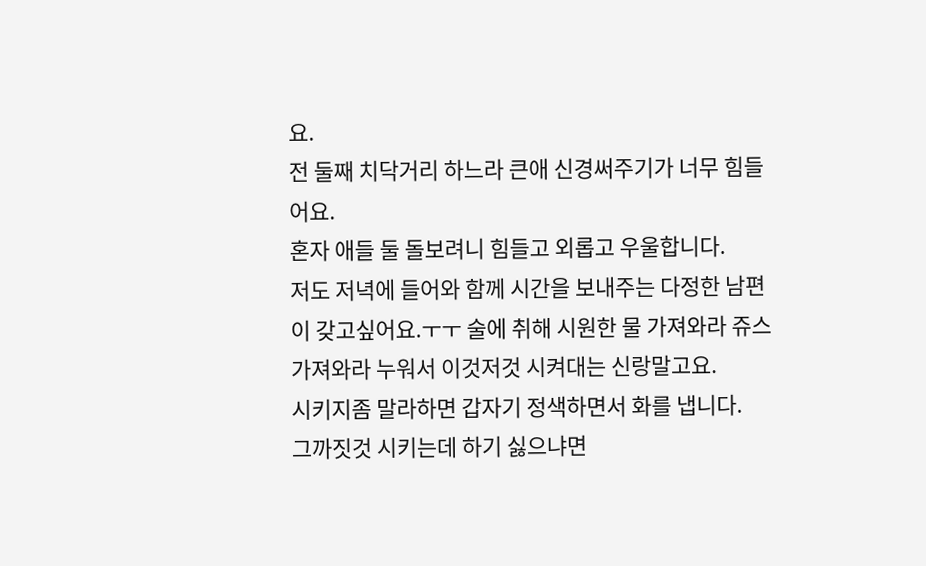요.
전 둘째 치닥거리 하느라 큰애 신경써주기가 너무 힘들어요.
혼자 애들 둘 돌보려니 힘들고 외롭고 우울합니다.
저도 저녁에 들어와 함께 시간을 보내주는 다정한 남편이 갖고싶어요.ㅜㅜ 술에 취해 시원한 물 가져와라 쥬스 가져와라 누워서 이것저것 시켜대는 신랑말고요.
시키지좀 말라하면 갑자기 정색하면서 화를 냅니다.
그까짓것 시키는데 하기 싫으냐면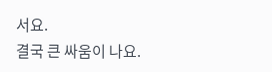서요.
결국 큰 싸움이 나요.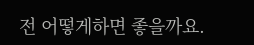전 어떻게하면 좋을까요.